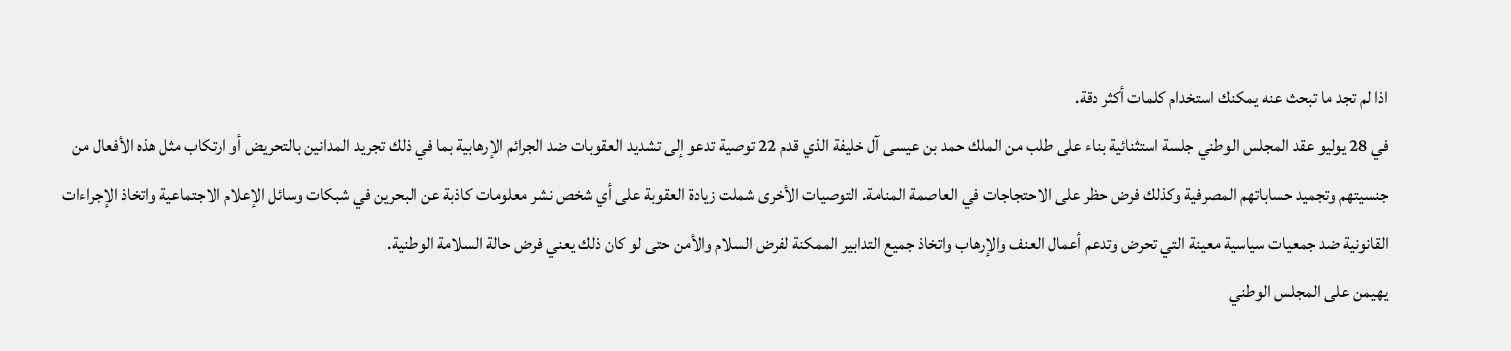اذا لم تجد ما تبحث عنه يمكنك استخدام كلمات أكثر دقة.
في 28 يوليو عقد المجلس الوطني جلسة استثنائية بناء على طلب من الملك حمد بن عيسى آل خليفة الذي قدم 22 توصية تدعو إلى تشديد العقوبات ضد الجرائم الإرهابية بما في ذلك تجريد المدانين بالتحريض أو ارتكاب مثل هذه الأفعال من جنسيتهم وتجميد حساباتهم المصرفية وكذلك فرض حظر على الاحتجاجات في العاصمة المنامة. التوصيات الأخرى شملت زيادة العقوبة على أي شخص نشر معلومات كاذبة عن البحرين في شبكات وسائل الإعلام الاجتماعية واتخاذ الإجراءات القانونية ضد جمعيات سياسية معينة التي تحرض وتدعم أعمال العنف والإرهاب واتخاذ جميع التدابير الممكنة لفرض السلام والأمن حتى لو كان ذلك يعني فرض حالة السلامة الوطنية.
يهيمن على المجلس الوطني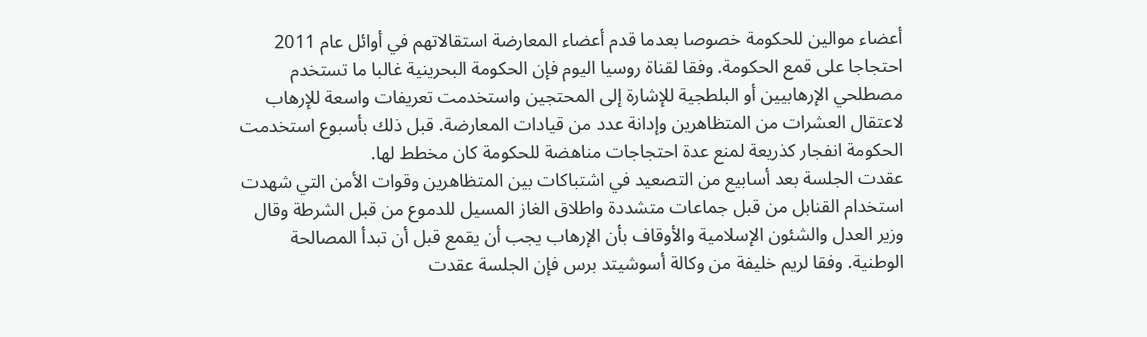أعضاء موالين للحكومة خصوصا بعدما قدم أعضاء المعارضة استقالاتهم في أوائل عام 2011 احتجاجا على قمع الحكومة. وفقا لقناة روسيا اليوم فإن الحكومة البحرينية غالبا ما تستخدم مصطلحي الإرهابيين أو البلطجية للإشارة إلى المحتجين واستخدمت تعريفات واسعة للإرهاب لاعتقال العشرات من المتظاهرين وإدانة عدد من قيادات المعارضة. قبل ذلك بأسبوع استخدمت الحكومة انفجار كذريعة لمنع عدة احتجاجات مناهضة للحكومة كان مخطط لها.
عقدت الجلسة بعد أسابيع من التصعيد في اشتباكات بين المتظاهرين وقوات الأمن التي شهدت استخدام القنابل من قبل جماعات متشددة واطلاق الغاز المسيل للدموع من قبل الشرطة وقال وزير العدل والشئون الإسلامية والأوقاف بأن الإرهاب يجب أن يقمع قبل أن تبدأ المصالحة الوطنية. وفقا لريم خليفة من وكالة أسوشيتد برس فإن الجلسة عقدت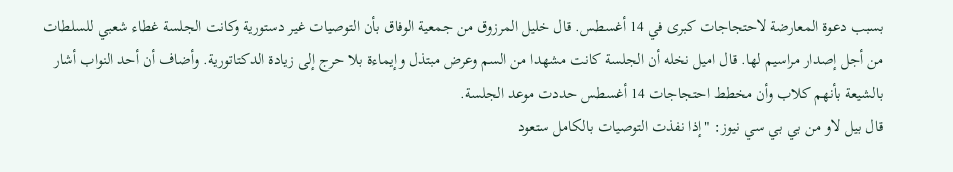بسبب دعوة المعارضة لاحتجاجات كبرى في 14 أغسطس. قال خليل المرزوق من جمعية الوفاق بأن التوصيات غير دستورية وكانت الجلسة غطاء شعبي للسلطات من أجل إصدار مراسيم لها. قال اميل نخله أن الجلسة كانت مشهدا من السم وعرض مبتذل وإيماءة بلا حرج إلى زيادة الدكتاتورية. وأضاف أن أحد النواب أشار بالشيعة بأنهم كلاب وأن مخطط احتجاجات 14 أغسطس حددت موعد الجلسة.
قال بيل لاو من بي بي سي نيوز: "إذا نفذت التوصيات بالكامل ستعود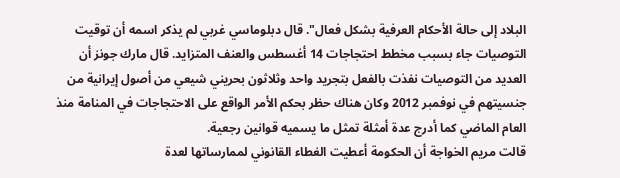البلاد إلى حالة الأحكام العرفية بشكل فعال". قال دبلوماسي غربي لم يذكر اسمه أن توقيت التوصيات جاء بسبب مخطط احتجاجات 14 أغسطس والعنف المتزايد. قال مارك جونز أن العديد من التوصيات نفذت بالفعل بتجريد واحد وثلاثون بحريني شيعي من أصول إيرانية من جنسيتهم في نوفمبر 2012 وكان هناك حظر بحكم الأمر الواقع على الاحتجاجات في المنامة منذ العام الماضي كما أدرج عدة أمثلة تمثل ما يسميه قوانين رجعية.
قالت مريم الخواجة أن الحكومة أعطيت الغطاء القانوني لممارساتها لعدة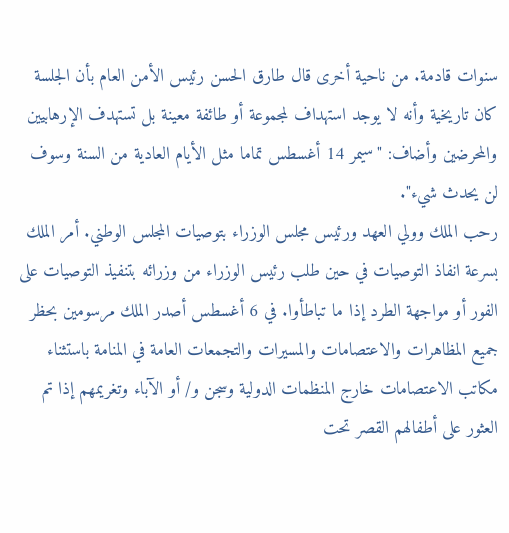سنوات قادمة. من ناحية أخرى قال طارق الحسن رئيس الأمن العام بأن الجلسة كان تاريخية وأنه لا يوجد استهداف لمجموعة أو طائفة معينة بل تستهدف الإرهابيين والمحرضين وأضاف: "سيمر 14 أغسطس تماما مثل الأيام العادية من السنة وسوف لن يحدث شيء".
رحب الملك وولي العهد ورئيس مجلس الوزراء بتوصيات المجلس الوطني. أمر الملك بسرعة انفاذ التوصيات في حين طلب رئيس الوزراء من وزرائه بتنفيذ التوصيات على الفور أو مواجهة الطرد إذا ما تباطأوا. في 6 أغسطس أصدر الملك مرسومين بحظر جميع المظاهرات والاعتصامات والمسيرات والتجمعات العامة في المنامة باستثناء مكاتب الاعتصامات خارج المنظمات الدولية وسجن و/ أو الآباء وتغريمهم إذا تم العثور على أطفالهم القصر تحت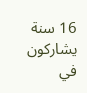16 سنة يشاركون في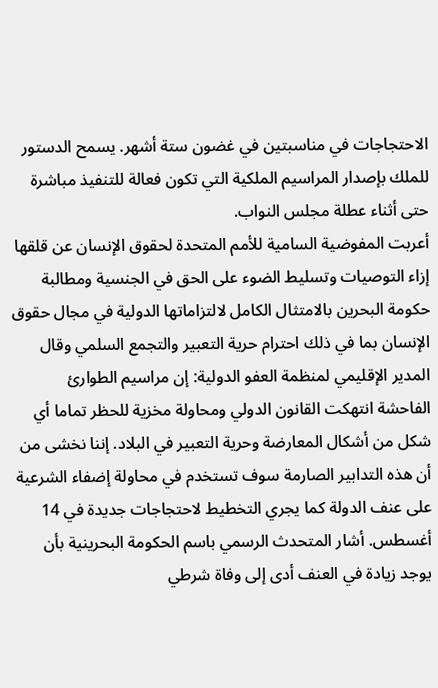الاحتجاجات في مناسبتين في غضون ستة أشهر. يسمح الدستور للملك بإصدار المراسيم الملكية التي تكون فعالة للتنفيذ مباشرة حتى أثناء عطلة مجلس النواب.
أعربت المفوضية السامية للأمم المتحدة لحقوق الإنسان عن قلقها إزاء التوصيات وتسليط الضوء على الحق في الجنسية ومطالبة حكومة البحرين بالامتثال الكامل لالتزاماتها الدولية في مجال حقوق الإنسان بما في ذلك احترام حرية التعبير والتجمع السلمي وقال المدير الإقليمي لمنظمة العفو الدولية: إن مراسيم الطوارئ الفاحشة انتهكت القانون الدولي ومحاولة مخزية للحظر تماما أي شكل من أشكال المعارضة وحرية التعبير في البلاد. إننا نخشى من أن هذه التدابير الصارمة سوف تستخدم في محاولة إضفاء الشرعية على عنف الدولة كما يجري التخطيط لاحتجاجات جديدة في 14 أغسطس. أشار المتحدث الرسمي باسم الحكومة البحرينية بأن يوجد زيادة في العنف أدى إلى وفاة شرطي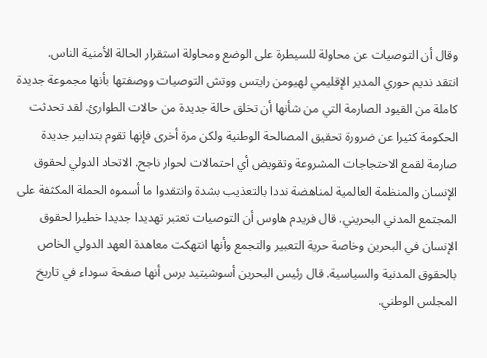وقال أن التوصيات عن محاولة للسيطرة على الوضع ومحاولة استقرار الحالة الأمنية الناس.
انتقد نديم حوري المدير الإقليمي لهيومن رايتس ووتش التوصيات ووصفتها بأنها مجموعة جديدة كاملة من القيود الصارمة التي من شأنها أن تخلق حالة جديدة من حالات الطوارئ. لقد تحدثت الحكومة كثيرا عن ضرورة تحقيق المصالحة الوطنية ولكن مرة أخرى فإنها تقوم بتدابير جديدة صارمة لقمع الاحتجاجات المشروعة وتقويض أي احتمالات لحوار ناجح. الاتحاد الدولي لحقوق الإنسان والمنظمة العالمية لمناهضة نددا بالتعذيب بشدة وانتقدوا ما أسموه الحملة المكثفة على المجتمع المدني البحريني. قال فريدم هاوس أن التوصيات تعتبر تهديدا جديدا خطيرا لحقوق الإنسان في البحرين وخاصة حرية التعبير والتجمع وأنها انتهكت معاهدة العهد الدولي الخاص بالحقوق المدنية والسياسية. قال رئيس البحرين أسوشيتيد برس أنها صفحة سوداء في تاريخ المجلس الوطني.